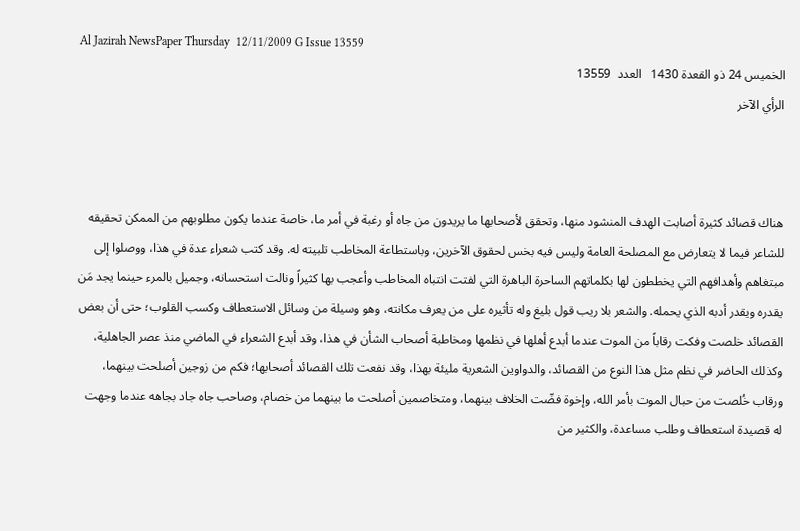Al Jazirah NewsPaper Thursday  12/11/2009 G Issue 13559
الخميس 24 ذو القعدة 1430   العدد  13559
الرأي الآخر



هناك قصائد كثيرة أصابت الهدف المنشود منها، وتحقق لأصحابها ما يريدون من جاه أو رغبة في أمر ما، خاصة عندما يكون مطلوبهم من الممكن تحقيقه للشاعر فيما لا يتعارض مع المصلحة العامة وليس فيه بخس لحقوق الآخرين، وباستطاعة المخاطب تلبيته له. وقد كتب شعراء عدة في هذا، ووصلوا إلى مبتغاهم وأهدافهم التي يخططون لها بكلماتهم الساحرة الباهرة التي لفتت انتباه المخاطب وأعجب بها كثيراً ونالت استحسانه، وجميل بالمرء حينما يجد مَن يقدره ويقدر أدبه الذي يحمله. والشعر بلا ريب قول بليغ وله تأثيره على من يعرف مكانته، وهو وسيلة من وسائل الاستعطاف وكسب القلوب؛ حتى أن بعض القصائد خلصت وفكت رقاباً من الموت عندما أبدع أهلها في نظمها ومخاطبة أصحاب الشأن في هذا، وقد أبدع الشعراء في الماضي منذ عصر الجاهلية، وكذلك الحاضر في نظم مثل هذا النوع من القصائد، والدواوين الشعرية مليئة بهذا، وقد نفعت تلك القصائد أصحابها؛ فكم من زوجين أصلحت بينهما، ورقاب خُلصت من حبال الموت بأمر الله، وإخوة فضّت الخلاف بينهما، ومتخاصمين أصلحت ما بينهما من خصام، وصاحب جاه جاد بجاهه عندما وجهت له قصيدة استعطاف وطلب مساعدة، والكثير من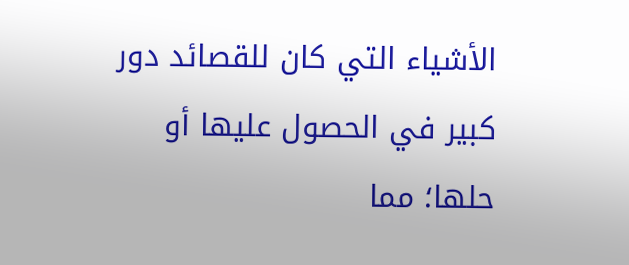الأشياء التي كان للقصائد دور كبير في الحصول عليها أو حلها؛ مما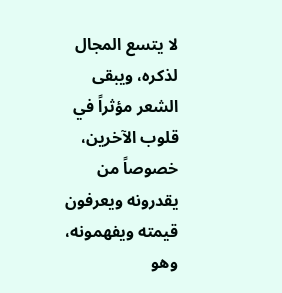لا يتسع المجال لذكره، ويبقى الشعر مؤثراً في قلوب الآخرين، خصوصاً من يقدرونه ويعرفون قيمته ويفهمونه، وهو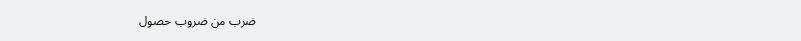ضرب من ضروب حصول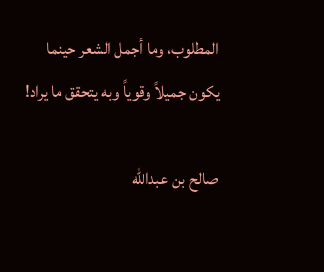المطلوب، وما أجمل الشعر حينما يكون جميلاً وقوياً وبه يتحقق ما يراد!

صالح بن عبدالله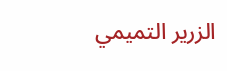الزرير التميمي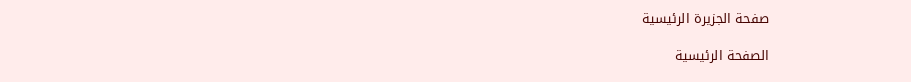صفحة الجزيرة الرئيسية

الصفحة الرئيسية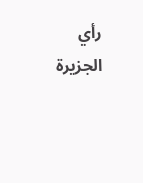رأي الجزيرة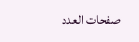صفحات العدد